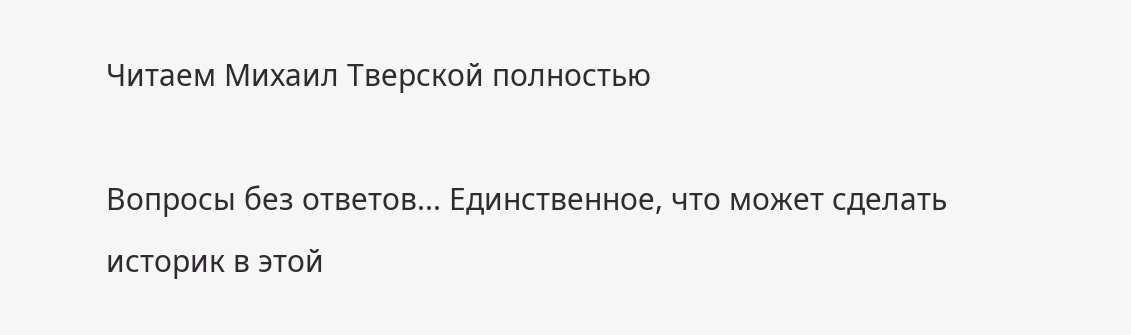Читаем Михаил Тверской полностью

Вопросы без ответов... Единственное, что может сделать историк в этой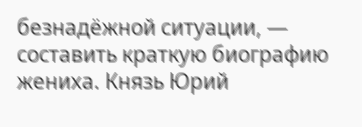безнадёжной ситуации, — составить краткую биографию жениха. Князь Юрий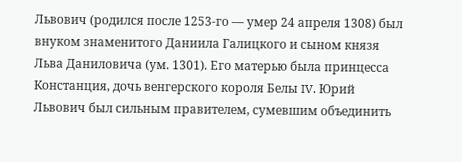Львович (родился после 1253-го — умер 24 апреля 1308) был внуком знаменитого Даниила Галицкого и сыном князя Льва Даниловича (ум. 1301). Его матерью была принцесса Констанция, дочь венгерского короля Белы IV. Юрий Львович был сильным правителем, сумевшим объединить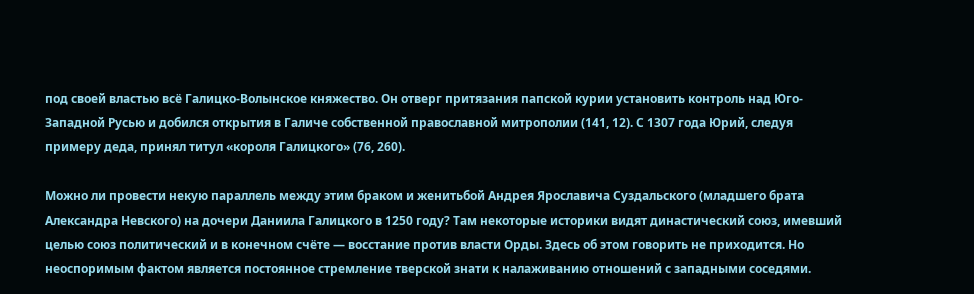под своей властью всё Галицко-Волынское княжество. Он отверг притязания папской курии установить контроль над Юго-Западной Русью и добился открытия в Галиче собственной православной митрополии (141, 12). С 1307 года Юрий, следуя примеру деда, принял титул «короля Галицкого» (76, 260).

Можно ли провести некую параллель между этим браком и женитьбой Андрея Ярославича Суздальского (младшего брата Александра Невского) на дочери Даниила Галицкого в 1250 году? Там некоторые историки видят династический союз, имевший целью союз политический и в конечном счёте — восстание против власти Орды. Здесь об этом говорить не приходится. Но неоспоримым фактом является постоянное стремление тверской знати к налаживанию отношений с западными соседями.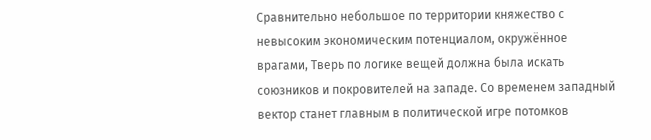Сравнительно небольшое по территории княжество с невысоким экономическим потенциалом, окружённое врагами, Тверь по логике вещей должна была искать союзников и покровителей на западе. Со временем западный вектор станет главным в политической игре потомков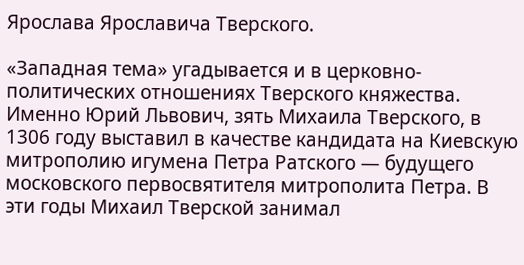Ярослава Ярославича Тверского.

«Западная тема» угадывается и в церковно-политических отношениях Тверского княжества. Именно Юрий Львович, зять Михаила Тверского, в 1306 году выставил в качестве кандидата на Киевскую митрополию игумена Петра Ратского — будущего московского первосвятителя митрополита Петра. В эти годы Михаил Тверской занимал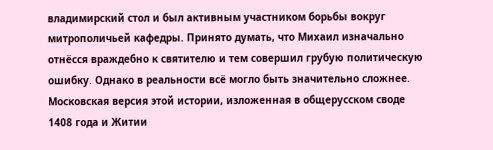владимирский стол и был активным участником борьбы вокруг митрополичьей кафедры. Принято думать, что Михаил изначально отнёсся враждебно к святителю и тем совершил грубую политическую ошибку. Однако в реальности всё могло быть значительно сложнее. Московская версия этой истории, изложенная в общерусском своде 1408 года и Житии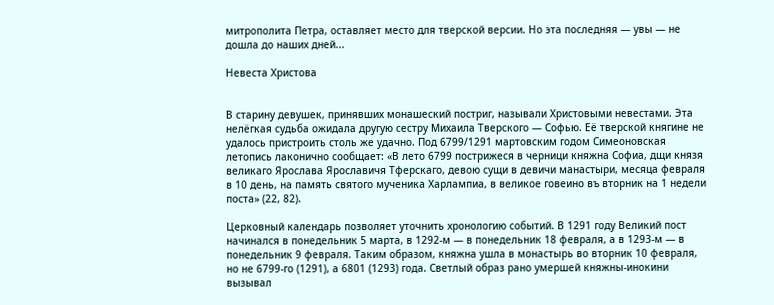митрополита Петра, оставляет место для тверской версии. Но эта последняя — увы — не дошла до наших дней...

Невеста Христова


В старину девушек, принявших монашеский постриг, называли Христовыми невестами. Эта нелёгкая судьба ожидала другую сестру Михаила Тверского — Софью. Её тверской княгине не удалось пристроить столь же удачно. Под 6799/1291 мартовским годом Симеоновская летопись лаконично сообщает: «В лето 6799 пострижеся в черници княжна Софиа, дщи князя великаго Ярослава Ярославичя Тферскаго, девою сущи в девичи манастыри, месяца февраля в 10 день, на память святого мученика Харлампиа, в великое говеино въ вторник на 1 недели поста» (22, 82).

Церковный календарь позволяет уточнить хронологию событий. В 1291 году Великий пост начинался в понедельник 5 марта, в 1292-м — в понедельник 18 февраля, а в 1293-м — в понедельник 9 февраля. Таким образом, княжна ушла в монастырь во вторник 10 февраля, но не 6799-го (1291), а 6801 (1293) года. Светлый образ рано умершей княжны-инокини вызывал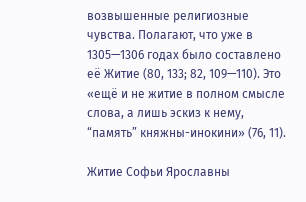возвышенные религиозные чувства. Полагают, что уже в 1305—1306 годах было составлено её Житие (80, 133; 82, 109—110). Это «ещё и не житие в полном смысле слова, а лишь эскиз к нему, “память” княжны-инокини» (76, 11).

Житие Софьи Ярославны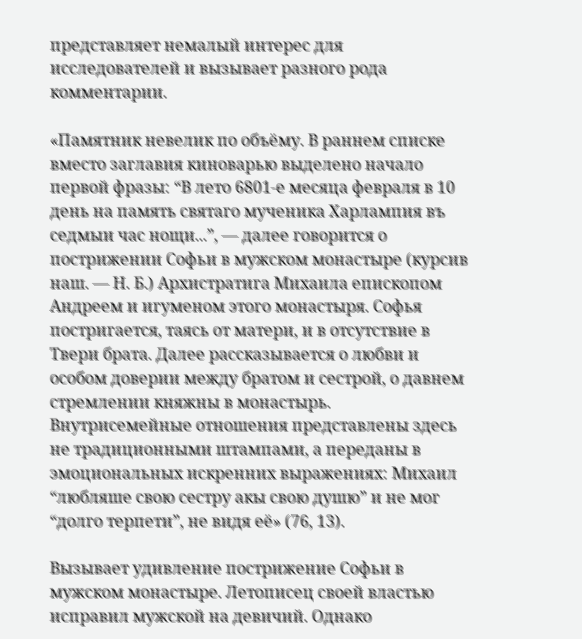представляет немалый интерес для исследователей и вызывает разного рода комментарии.

«Памятник невелик по объёму. В раннем списке вместо заглавия киноварью выделено начало первой фразы: “В лето 6801-е месяца февраля в 10 день на память святаго мученика Харлампия въ седмыи час нощи...”, — далее говорится о пострижении Софьи в мужском монастыре (курсив наш. — Н. Б.) Архистратига Михаила епископом Андреем и игуменом этого монастыря. Софья постригается, таясь от матери, и в отсутствие в Твери брата. Далее рассказывается о любви и особом доверии между братом и сестрой, о давнем стремлении княжны в монастырь. Внутрисемейные отношения представлены здесь не традиционными штампами, а переданы в эмоциональных искренних выражениях: Михаил “любляше свою сестру акы свою душю” и не мог “долго терпети”, не видя её» (76, 13).

Вызывает удивление пострижение Софьи в мужском монастыре. Летописец своей властью исправил мужской на девичий. Однако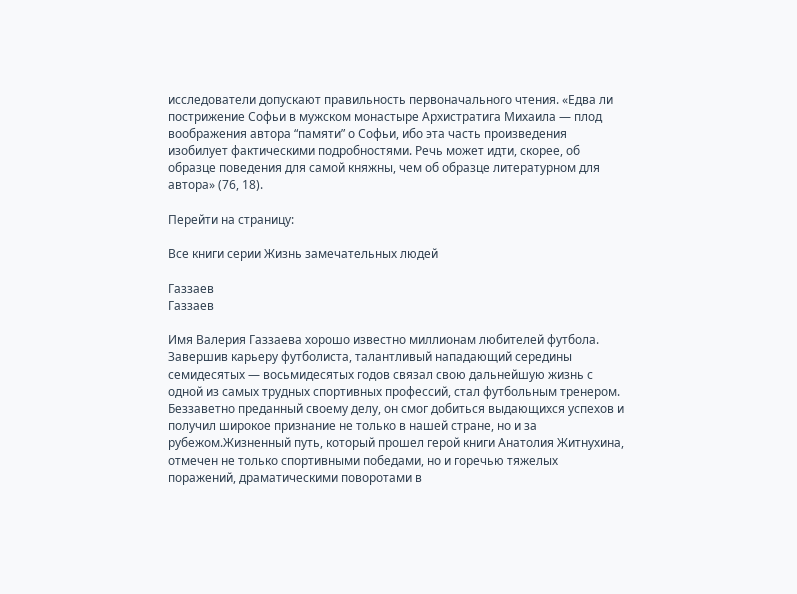исследователи допускают правильность первоначального чтения. «Едва ли пострижение Софьи в мужском монастыре Архистратига Михаила — плод воображения автора “памяти” о Софьи, ибо эта часть произведения изобилует фактическими подробностями. Речь может идти, скорее, об образце поведения для самой княжны, чем об образце литературном для автора» (76, 18).

Перейти на страницу:

Все книги серии Жизнь замечательных людей

Газзаев
Газзаев

Имя Валерия Газзаева хорошо известно миллионам любителей футбола. Завершив карьеру футболиста, талантливый нападающий середины семидесятых — восьмидесятых годов связал свою дальнейшую жизнь с одной из самых трудных спортивных профессий, стал футбольным тренером. Беззаветно преданный своему делу, он смог добиться выдающихся успехов и получил широкое признание не только в нашей стране, но и за рубежом.Жизненный путь, который прошел герой книги Анатолия Житнухина, отмечен не только спортивными победами, но и горечью тяжелых поражений, драматическими поворотами в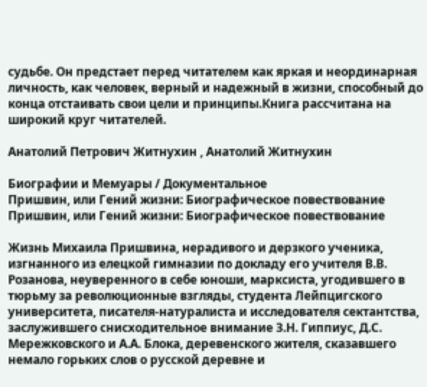судьбе. Он предстает перед читателем как яркая и неординарная личность, как человек, верный и надежный в жизни, способный до конца отстаивать свои цели и принципы.Книга рассчитана на широкий круг читателей.

Анатолий Петрович Житнухин , Анатолий Житнухин

Биографии и Мемуары / Документальное
Пришвин, или Гений жизни: Биографическое повествование
Пришвин, или Гений жизни: Биографическое повествование

Жизнь Михаила Пришвина, нерадивого и дерзкого ученика, изгнанного из елецкой гимназии по докладу его учителя В.В. Розанова, неуверенного в себе юноши, марксиста, угодившего в тюрьму за революционные взгляды, студента Лейпцигского университета, писателя-натуралиста и исследователя сектантства, заслужившего снисходительное внимание З.Н. Гиппиус, Д.С. Мережковского и А.А. Блока, деревенского жителя, сказавшего немало горьких слов о русской деревне и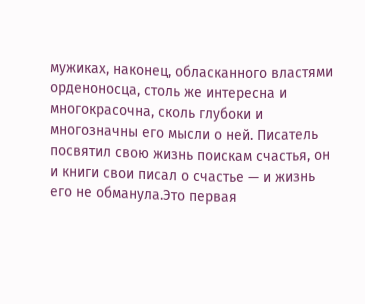мужиках, наконец, обласканного властями орденоносца, столь же интересна и многокрасочна, сколь глубоки и многозначны его мысли о ней. Писатель посвятил свою жизнь поискам счастья, он и книги свои писал о счастье — и жизнь его не обманула.Это первая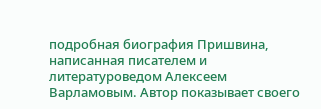подробная биография Пришвина, написанная писателем и литературоведом Алексеем Варламовым. Автор показывает своего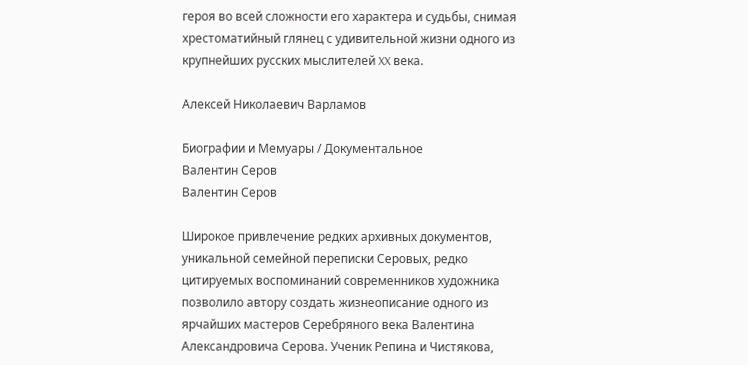героя во всей сложности его характера и судьбы, снимая хрестоматийный глянец с удивительной жизни одного из крупнейших русских мыслителей XX века.

Алексей Николаевич Варламов

Биографии и Мемуары / Документальное
Валентин Серов
Валентин Серов

Широкое привлечение редких архивных документов, уникальной семейной переписки Серовых, редко цитируемых воспоминаний современников художника позволило автору создать жизнеописание одного из ярчайших мастеров Серебряного века Валентина Александровича Серова. Ученик Репина и Чистякова,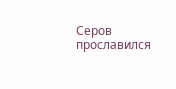Серов прославился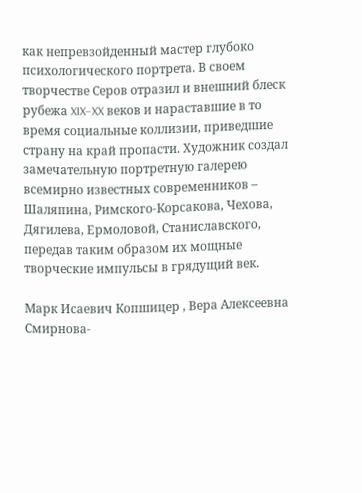как непревзойденный мастер глубоко психологического портрета. В своем творчестве Серов отразил и внешний блеск рубежа XIX–XX веков и нараставшие в то время социальные коллизии, приведшие страну на край пропасти. Художник создал замечательную портретную галерею всемирно известных современников – Шаляпина, Римского-Корсакова, Чехова, Дягилева, Ермоловой, Станиславского, передав таким образом их мощные творческие импульсы в грядущий век.

Марк Исаевич Копшицер , Вера Алексеевна Смирнова-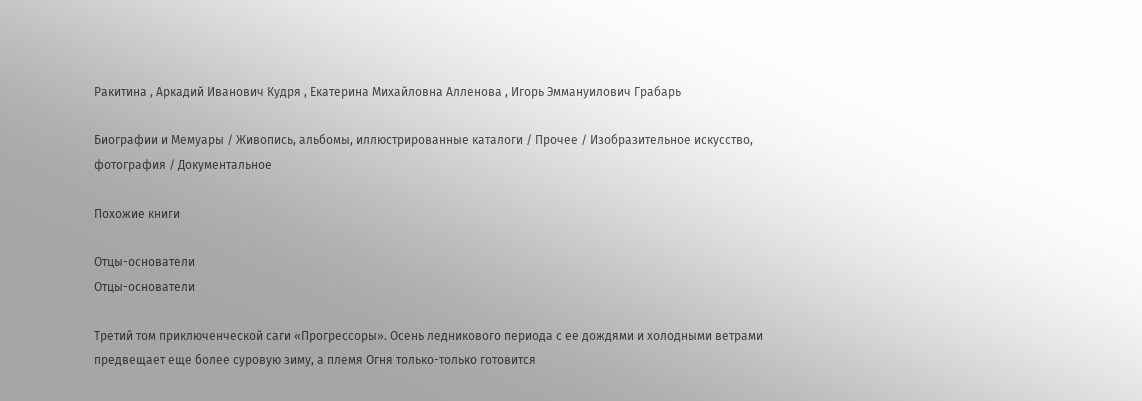Ракитина , Аркадий Иванович Кудря , Екатерина Михайловна Алленова , Игорь Эммануилович Грабарь

Биографии и Мемуары / Живопись, альбомы, иллюстрированные каталоги / Прочее / Изобразительное искусство, фотография / Документальное

Похожие книги

Отцы-основатели
Отцы-основатели

Третий том приключенческой саги «Прогрессоры». Осень ледникового периода с ее дождями и холодными ветрами предвещает еще более суровую зиму, а племя Огня только-только готовится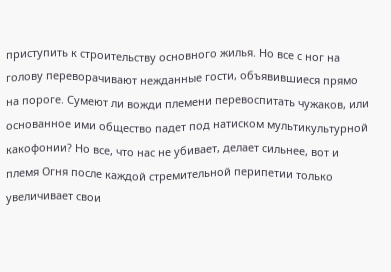приступить к строительству основного жилья. Но все с ног на голову переворачивают нежданные гости, объявившиеся прямо на пороге. Сумеют ли вожди племени перевоспитать чужаков, или основанное ими общество падет под натиском мультикультурной какофонии? Но все, что нас не убивает, делает сильнее, вот и племя Огня после каждой стремительной перипетии только увеличивает свои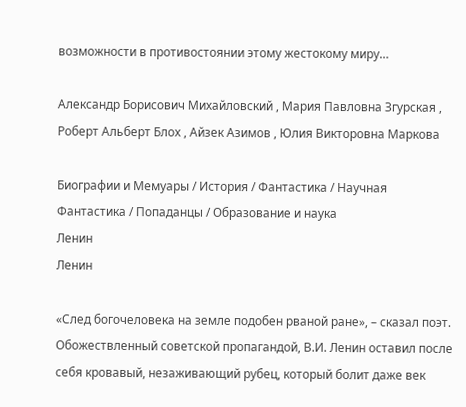возможности в противостоянии этому жестокому миру…

Александр Борисович Михайловский , Мария Павловна Згурская , Роберт Альберт Блох , Айзек Азимов , Юлия Викторовна Маркова

Биографии и Мемуары / История / Фантастика / Научная Фантастика / Попаданцы / Образование и наука
Ленин
Ленин

«След богочеловека на земле подобен рваной ране», – сказал поэт. Обожествленный советской пропагандой, В.И. Ленин оставил после себя кровавый, незаживающий рубец, который болит даже век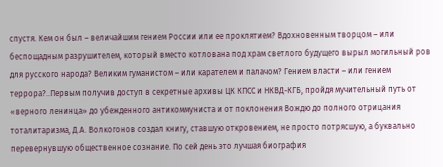спустя. Кем он был – величайшим гением России или ее проклятием? Вдохновенным творцом – или беспощадным разрушителем, который вместо котлована под храм светлого будущего вырыл могильный ров для русского народа? Великим гуманистом – или карателем и палачом? Гением власти – или гением террора?..Первым получив доступ в секретные архивы ЦК КПСС и НКВД-КГБ, пройдя мучительный путь от «верного ленинца» до убежденного антикоммуниста и от поклонения Вождю до полного отрицания тоталитаризма, Д.А. Волкогонов создал книгу, ставшую откровением, не просто потрясшую, а буквально перевернувшую общественное сознание. По сей день это лучшая биография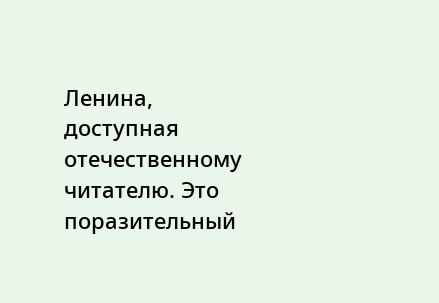Ленина, доступная отечественному читателю. Это поразительный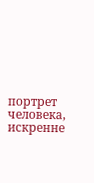портрет человека, искренне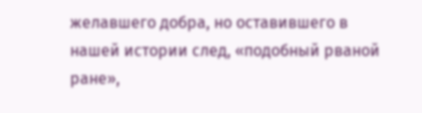желавшего добра, но оставившего в нашей истории след, «подобный рваной ране»,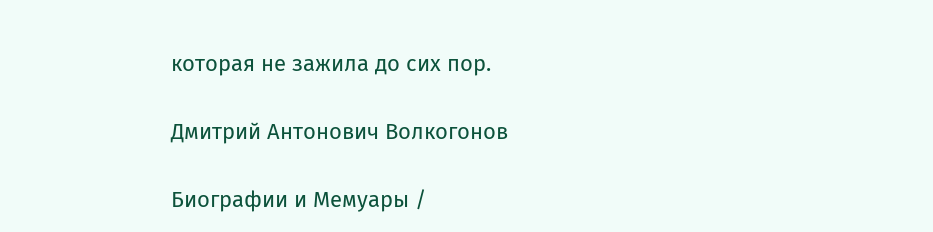которая не зажила до сих пор.

Дмитрий Антонович Волкогонов

Биографии и Мемуары /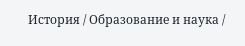История / Образование и наука /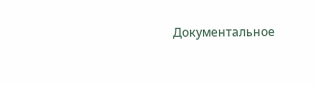Документальное